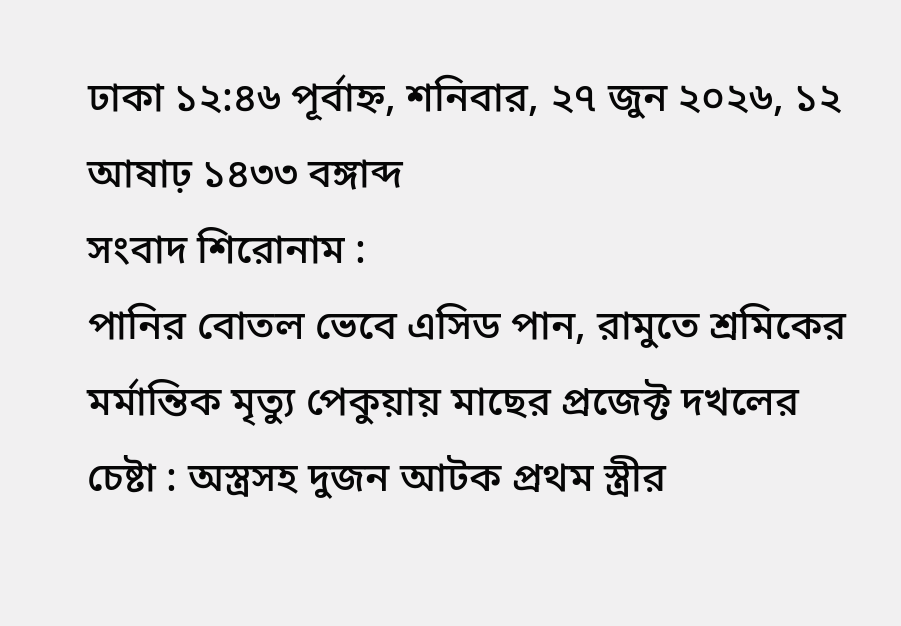ঢাকা ১২:৪৬ পূর্বাহ্ন, শনিবার, ২৭ জুন ২০২৬, ১২ আষাঢ় ১৪৩৩ বঙ্গাব্দ
সংবাদ শিরোনাম :
পানির বোতল ভেবে এসিড পান, রামুতে শ্রমিকের মর্মান্তিক মৃত্যু পেকুয়ায় মাছের প্রজেক্ট দখলের চেষ্টা : অস্ত্রসহ দুজন আটক প্রথম স্ত্রীর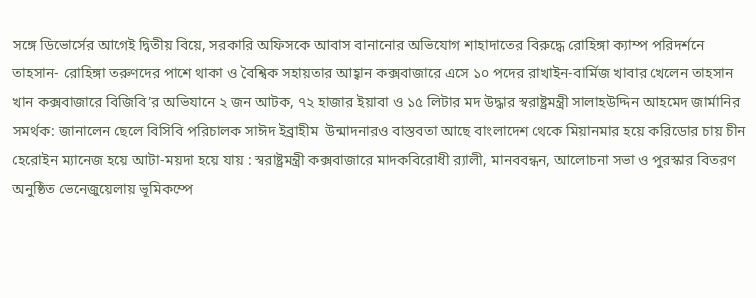সঙ্গে ডিভোর্সের আগেই দ্বিতীয় বিয়ে, সরকারি অফিসকে আবাস বানানোর অভিযোগ শাহাদাতের বিরুদ্ধে রোহিঙ্গা ক্যাম্প পরিদর্শনে তাহসান- রোহিঙ্গা তরুণদের পাশে থাকা ও বৈশ্বিক সহায়তার আহ্বান কক্সবাজারে এসে ১০ পদের রাখাইন-বার্মিজ খাবার খেলেন তাহসান খান কক্সবাজারে বিজিবি’র অভিযানে ২ জন আটক, ৭২ হাজার ইয়াবা ও ১৫ লিটার মদ উদ্ধার স্বরাষ্ট্রমন্ত্রী সালাহউদ্দিন আহমেদ জার্মানির সমর্থক: জানালেন ছেলে বিসিবি পরিচালক সাঈদ ইব্রাহীম  উন্মাদনারও বাস্তবতা আছে বাংলাদেশ থেকে মিয়ানমার হয়ে করিডোর চায় চীন হেরোইন ম্যানেজ হয়ে আটা-ময়দা হয়ে যায় : স্বরাষ্ট্রমন্ত্রী কক্সবাজারে মাদকবিরোধী র‍্যালী, মানববন্ধন, আলোচনা সভা ও পুরস্কার বিতরণ অনুষ্ঠিত ভেনেজুয়েলায় ভূমিকম্পে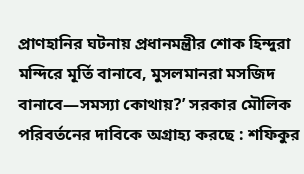প্রাণহানির ঘটনায় প্রধানমন্ত্রীর শোক হিন্দুরা মন্দিরে মূর্তি বানাবে, মুসলমানরা মসজিদ বানাবে—সমস্যা কোথায়?’ সরকার মৌলিক পরিবর্তনের দাবিকে অগ্রাহ্য করছে : শফিকুর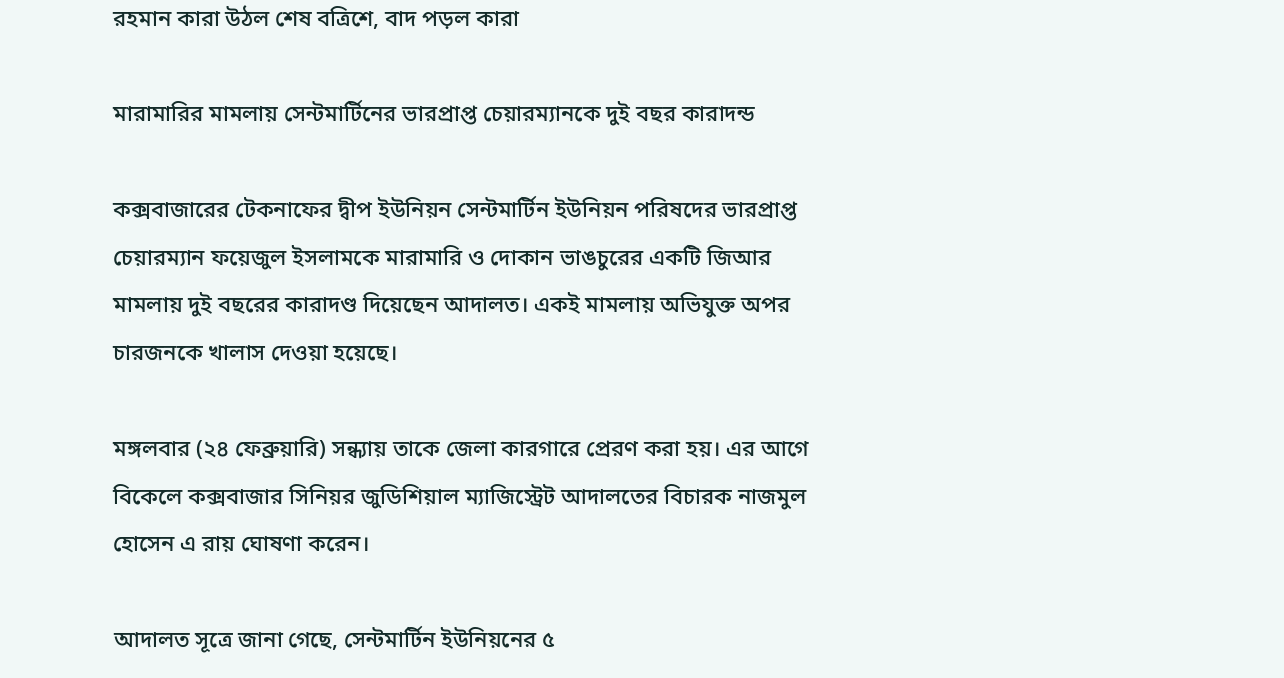রহমান কারা উঠল শেষ বত্রিশে, বাদ পড়ল কারা

মারামারির মামলায় সেন্টমার্টিনের ভারপ্রাপ্ত চেয়ারম্যানকে দুই বছর কারাদন্ড

কক্সবাজারের টেকনাফের দ্বীপ ইউনিয়ন সেন্টমার্টিন ইউনিয়ন পরিষদের ভারপ্রাপ্ত চেয়ারম্যান ফয়েজুল ইসলামকে মারামারি ও দোকান ভাঙচুরের একটি জিআর মামলায় দুই বছরের কারাদণ্ড দিয়েছেন আদালত। একই মামলায় অভিযুক্ত অপর চারজনকে খালাস দেওয়া হয়েছে।

মঙ্গলবার (২৪ ফেব্রুয়ারি) সন্ধ্যায় তাকে জেলা কারগারে প্রেরণ করা হয়। এর আগে বিকেলে কক্সবাজার সিনিয়র জুডিশিয়াল ম্যাজিস্ট্রেট আদালতের বিচারক নাজমুল হোসেন এ রায় ঘোষণা করেন।

আদালত সূত্রে জানা গেছে, সেন্টমার্টিন ইউনিয়নের ৫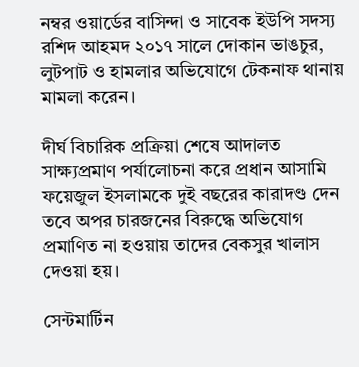নম্বর ওয়ার্ডের বাসিন্দা ও সাবেক ইউপি সদস্য রশিদ আহমদ ২০১৭ সালে দোকান ভাঙচুর, লুটপাট ও হামলার অভিযোগে টেকনাফ থানায় মামলা করেন।

দীর্ঘ বিচারিক প্রক্রিয়া শেষে আদালত সাক্ষ্যপ্রমাণ পর্যালোচনা করে প্রধান আসামি ফয়েজুল ইসলামকে দুই বছরের কারাদণ্ড দেন তবে অপর চারজনের বিরুদ্ধে অভিযোগ প্রমাণিত না হওয়ায় তাদের বেকসুর খালাস দেওয়া হয়।

সেন্টমার্টিন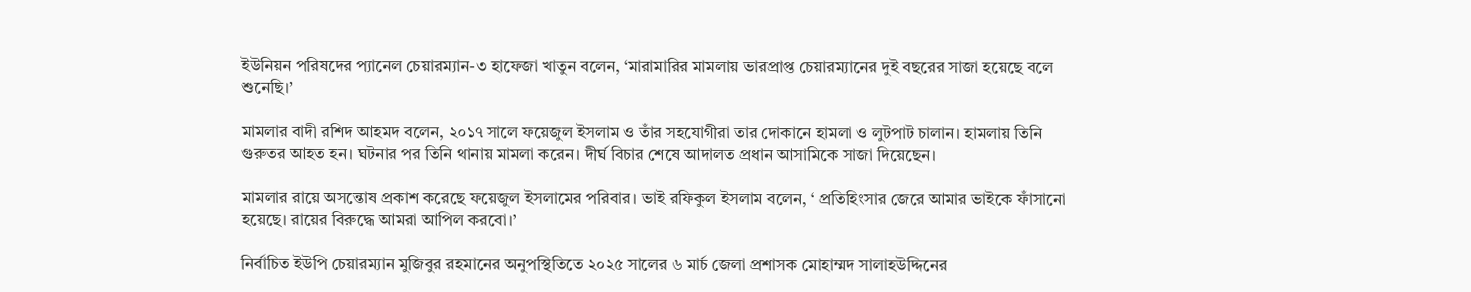ইউনিয়ন পরিষদের প্যানেল চেয়ারম্যান-৩ হাফেজা খাতুন বলেন, ‘মারামারির মামলায় ভারপ্রাপ্ত চেয়ারম্যানের দুই বছরের সাজা হয়েছে বলে শুনেছি।’

মামলার বাদী রশিদ আহমদ বলেন, ২০১৭ সালে ফয়েজুল ইসলাম ও তাঁর সহযোগীরা তার দোকানে হামলা ও লুটপাট চালান। হামলায় তিনি গুরুতর আহত হন। ঘটনার পর তিনি থানায় মামলা করেন। দীর্ঘ বিচার শেষে আদালত প্রধান আসামিকে সাজা দিয়েছেন।

মামলার রায়ে অসন্তোষ প্রকাশ করেছে ফয়েজুল ইসলামের পরিবার। ভাই রফিকুল ইসলাম বলেন, ‘ প্রতিহিংসার জেরে আমার ভাইকে ফাঁসানো হয়েছে। রায়ের বিরুদ্ধে আমরা আপিল করবো।’

নির্বাচিত ইউপি চেয়ারম্যান মুজিবুর রহমানের অনুপস্থিতিতে ২০২৫ সালের ৬ মার্চ জেলা প্রশাসক মোহাম্মদ সালাহউদ্দিনের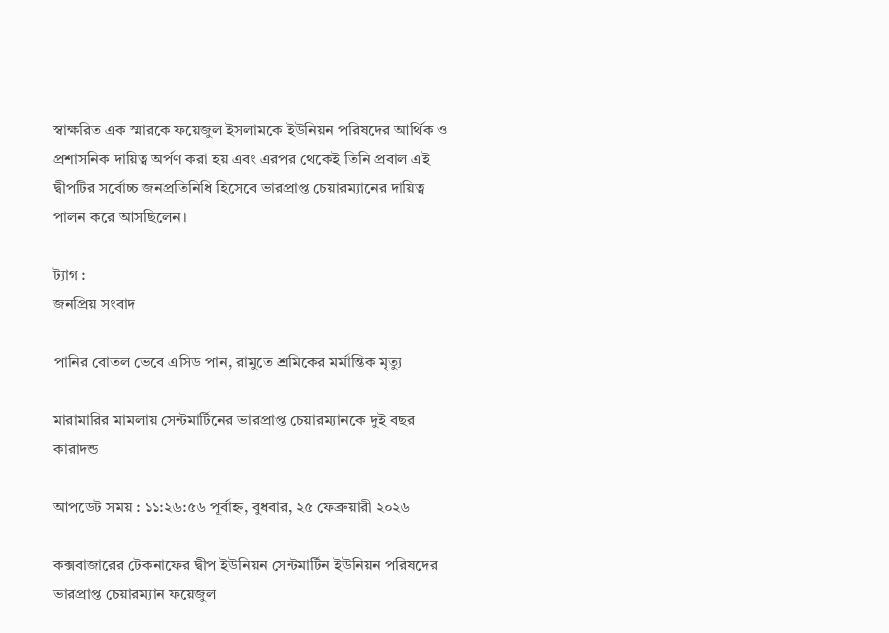স্বাক্ষরিত এক স্মারকে ফয়েজুল ইসলামকে ইউনিয়ন পরিষদের আর্থিক ও প্রশাসনিক দায়িত্ব অর্পণ করা হয় এবং এরপর থেকেই তিনি প্রবাল এই দ্বীপটির সর্বোচ্চ জনপ্রতিনিধি হিসেবে ভারপ্রাপ্ত চেয়ারম্যানের দায়িত্ব পালন করে আসছিলেন।

ট্যাগ :
জনপ্রিয় সংবাদ

পানির বোতল ভেবে এসিড পান, রামুতে শ্রমিকের মর্মান্তিক মৃত্যু

মারামারির মামলায় সেন্টমার্টিনের ভারপ্রাপ্ত চেয়ারম্যানকে দুই বছর কারাদন্ড

আপডেট সময় : ১১:২৬:৫৬ পূর্বাহ্ন, বুধবার, ২৫ ফেব্রুয়ারী ২০২৬

কক্সবাজারের টেকনাফের দ্বীপ ইউনিয়ন সেন্টমার্টিন ইউনিয়ন পরিষদের ভারপ্রাপ্ত চেয়ারম্যান ফয়েজুল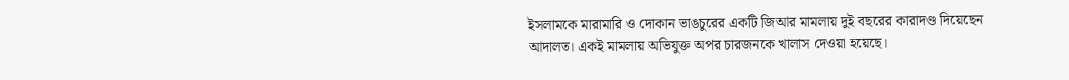ইসলামকে মারামারি ও দোকান ভাঙচুরের একটি জিআর মামলায় দুই বছরের কারাদণ্ড দিয়েছেন আদালত। একই মামলায় অভিযুক্ত অপর চারজনকে খালাস দেওয়া হয়েছে।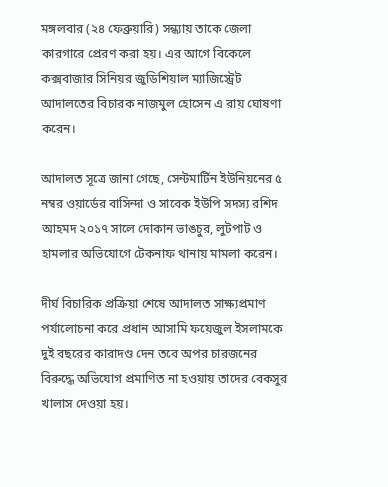মঙ্গলবার (২৪ ফেব্রুয়ারি) সন্ধ্যায় তাকে জেলা কারগারে প্রেরণ করা হয়। এর আগে বিকেলে কক্সবাজার সিনিয়র জুডিশিয়াল ম্যাজিস্ট্রেট আদালতের বিচারক নাজমুল হোসেন এ রায় ঘোষণা করেন।

আদালত সূত্রে জানা গেছে, সেন্টমার্টিন ইউনিয়নের ৫ নম্বর ওয়ার্ডের বাসিন্দা ও সাবেক ইউপি সদস্য রশিদ আহমদ ২০১৭ সালে দোকান ভাঙচুর, লুটপাট ও হামলার অভিযোগে টেকনাফ থানায় মামলা করেন।

দীর্ঘ বিচারিক প্রক্রিয়া শেষে আদালত সাক্ষ্যপ্রমাণ পর্যালোচনা করে প্রধান আসামি ফয়েজুল ইসলামকে দুই বছরের কারাদণ্ড দেন তবে অপর চারজনের বিরুদ্ধে অভিযোগ প্রমাণিত না হওয়ায় তাদের বেকসুর খালাস দেওয়া হয়।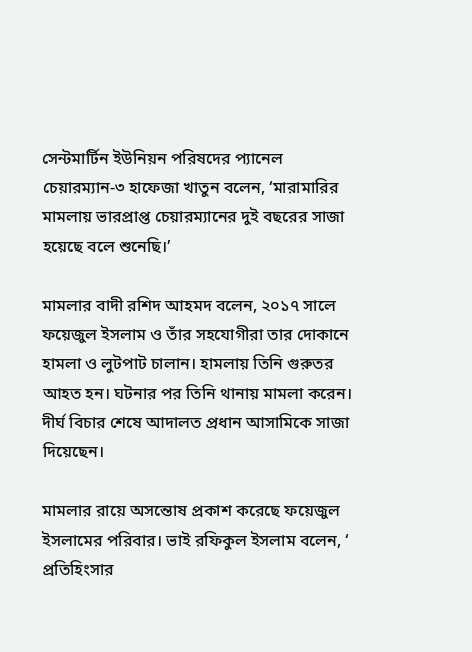সেন্টমার্টিন ইউনিয়ন পরিষদের প্যানেল চেয়ারম্যান-৩ হাফেজা খাতুন বলেন, ‘মারামারির মামলায় ভারপ্রাপ্ত চেয়ারম্যানের দুই বছরের সাজা হয়েছে বলে শুনেছি।’

মামলার বাদী রশিদ আহমদ বলেন, ২০১৭ সালে ফয়েজুল ইসলাম ও তাঁর সহযোগীরা তার দোকানে হামলা ও লুটপাট চালান। হামলায় তিনি গুরুতর আহত হন। ঘটনার পর তিনি থানায় মামলা করেন। দীর্ঘ বিচার শেষে আদালত প্রধান আসামিকে সাজা দিয়েছেন।

মামলার রায়ে অসন্তোষ প্রকাশ করেছে ফয়েজুল ইসলামের পরিবার। ভাই রফিকুল ইসলাম বলেন, ‘ প্রতিহিংসার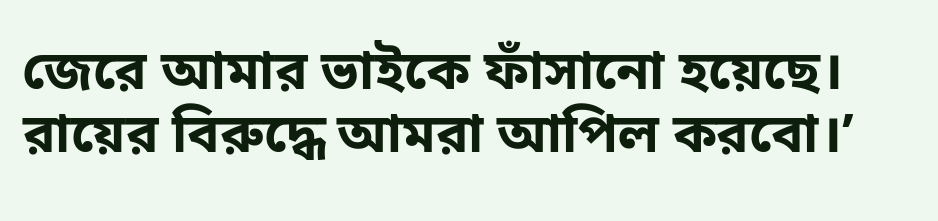জেরে আমার ভাইকে ফাঁসানো হয়েছে। রায়ের বিরুদ্ধে আমরা আপিল করবো।’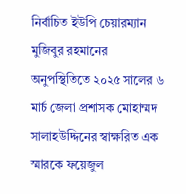নির্বাচিত ইউপি চেয়ারম্যান মুজিবুর রহমানের অনুপস্থিতিতে ২০২৫ সালের ৬ মার্চ জেলা প্রশাসক মোহাম্মদ সালাহউদ্দিনের স্বাক্ষরিত এক স্মারকে ফয়েজুল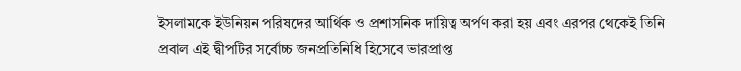ইসলামকে ইউনিয়ন পরিষদের আর্থিক ও প্রশাসনিক দায়িত্ব অর্পণ করা হয় এবং এরপর থেকেই তিনি প্রবাল এই দ্বীপটির সর্বোচ্চ জনপ্রতিনিধি হিসেবে ভারপ্রাপ্ত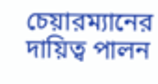চেয়ারম্যানের দায়িত্ব পালন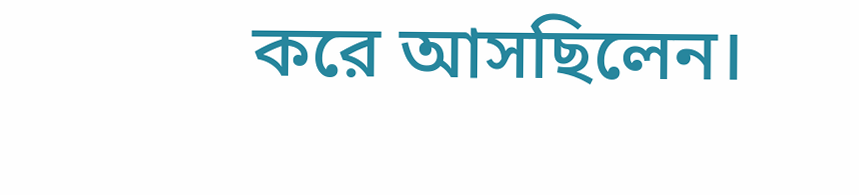করে আসছিলেন।